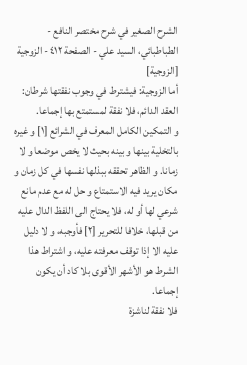الشرح الصغير في شرح مختصر النافع - الطباطبائي، السيد علي - الصفحة ٤١٢ - الزوجية
[الزوجية]
أما الزوجية: فيشترط في وجوب نفقتها شرطان: العقد الدائم، فلا نفقة لمستمتع بها إجماعا.
و التمكين الكامل المعرف في الشرائع [١] و غيره بالتخلية بينها و بينه بحيث لا يخص موضعا و لا زمانا. و الظاهر تحققه ببذلها نفسها في كل زمان و مكان يريد فيه الاستمتاع و حل له مع عدم مانع شرعي لها أو له، فلا يحتاج الى اللفظ الدال عليه من قبلها، خلافا للتحرير [٢] فأوجبه، و لا دليل عليه الا إذا توقف معرفته عليه، و اشتراط هذا الشرط هو الأشهر الأقوى بلا كاد أن يكون إجماعا.
فلا نفقة لناشزة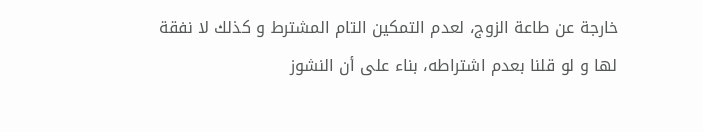خارجة عن طاعة الزوج، لعدم التمكين التام المشترط و كذلك لا نفقة لها و لو قلنا بعدم اشتراطه، بناء على أن النشوز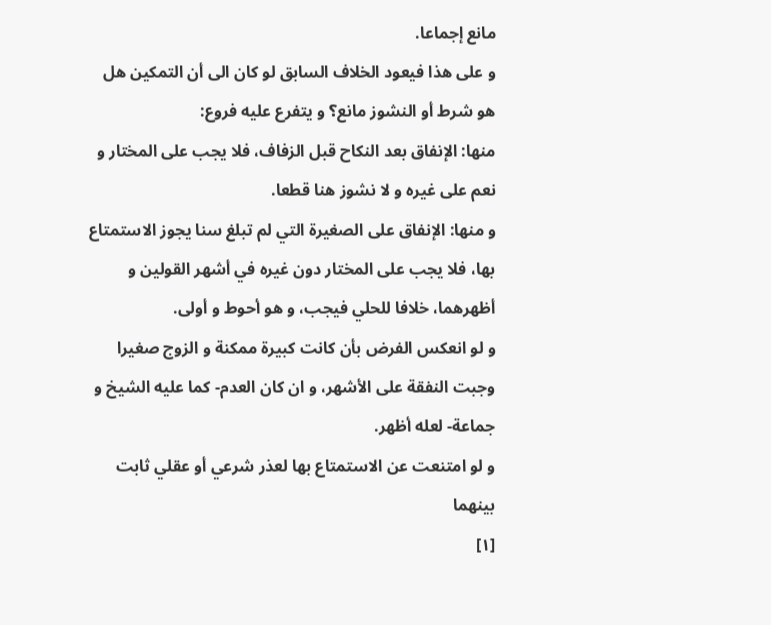مانع إجماعا.
و على هذا فيعود الخلاف السابق لو كان الى أن التمكين هل هو شرط أو النشوز مانع؟ و يتفرع عليه فروع:
منها: الإنفاق بعد النكاح قبل الزفاف، فلا يجب على المختار و نعم على غيره و لا نشوز هنا قطعا.
و منها: الإنفاق على الصغيرة التي لم تبلغ سنا يجوز الاستمتاع بها، فلا يجب على المختار دون غيره في أشهر القولين و أظهرهما، خلافا للحلي فيجب، و هو أحوط و أولى.
و لو انعكس الفرض بأن كانت كبيرة ممكنة و الزوج صغيرا وجبت النفقة على الأشهر، و ان كان العدم- كما عليه الشيخ و جماعة- لعله أظهر.
و لو امتنعت عن الاستمتاع بها لعذر شرعي أو عقلي ثابت بينهما
[١]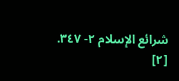شرائع الإسلام ٢- ٣٤٧.
[٢]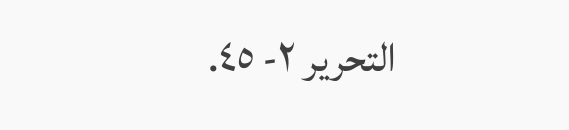التحرير ٢- ٤٥.